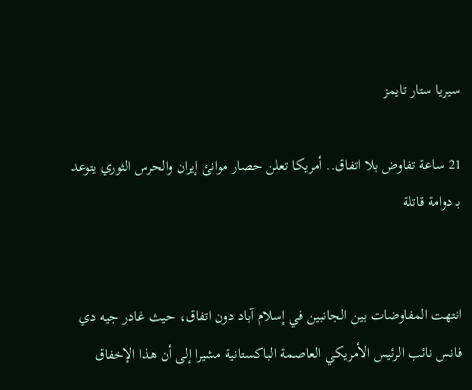سيريا ستار تايمز

21 ساعة تفاوض بلا اتفاق.. أمريكا تعلن حصار موانئ إيران والحرس الثوري يتوعد بـ دوامة قاتلة


انتهت المفاوضات بين الجانبين في إسلام آباد دون اتفاق، حيث غادر جيه دي فانس نائب الرئيس الأمريكي العاصمة الباكستانية مشيرا إلى أن هذا الإخفاق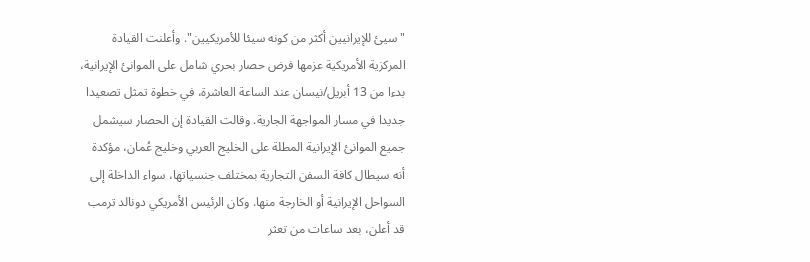"سيئ للإيرانيين أكثر من كونه سيئا للأمريكيين". وأعلنت القيادة المركزية الأمريكية عزمها فرض حصار بحري شامل على الموانئ الإيرانية، بدءا من 13 أبريل/نيسان عند الساعة العاشرة، في خطوة تمثل تصعيدا جديدا في مسار المواجهة الجارية. وقالت القيادة إن الحصار سيشمل جميع الموانئ الإيرانية المطلة على الخليج العربي وخليج عُمان، مؤكدة أنه سيطال كافة السفن التجارية بمختلف جنسياتها، سواء الداخلة إلى السواحل الإيرانية أو الخارجة منها. وكان الرئيس الأمريكي دونالد ترمب قد أعلن، بعد ساعات من تعثر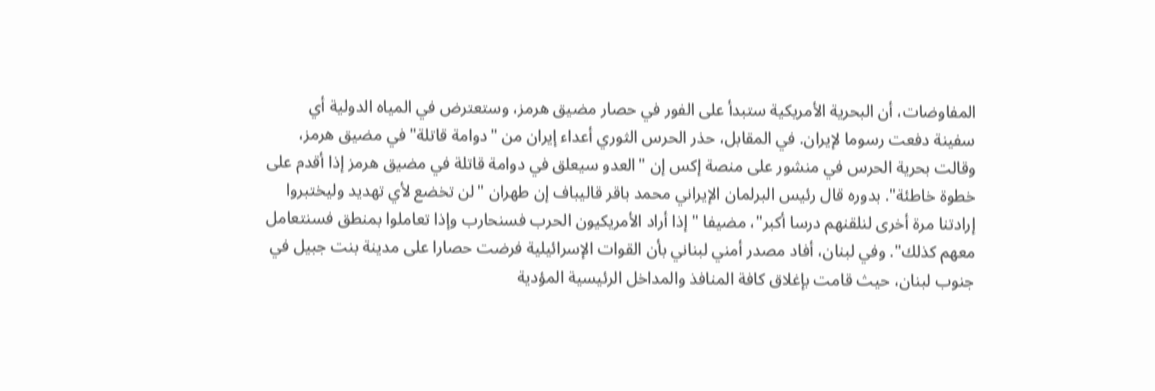المفاوضات، أن البحرية الأمريكية ستبدأ على الفور في حصار مضيق هرمز، وستعترض في المياه الدولية أي سفينة دفعت رسوما لإيران. في المقابل، حذر الحرس الثوري أعداء إيران من "دوامة قاتلة" في مضيق هرمز، وقالت بحرية الحرس في منشور على منصة إكس إن "العدو سيعلق في دوامة قاتلة في مضيق هرمز إذا أقدم على خطوة خاطئة". بدوره قال رئيس البرلمان الإيراني محمد باقر قاليباف إن طهران "لن تخضع لأي تهديد وليختبروا إرادتنا مرة أخرى لنلقنهم درسا أكبر"، مضيفا "إذا أراد الأمريكيون الحرب فسنحارب وإذا تعاملوا بمنطق فسنتعامل معهم كذلك". وفي لبنان، أفاد مصدر أمني لبناني بأن القوات الإسرائيلية فرضت حصارا على مدينة بنت جبيل في جنوب لبنان، حيث قامت بإغلاق كافة المنافذ والمداخل الرئيسية المؤدية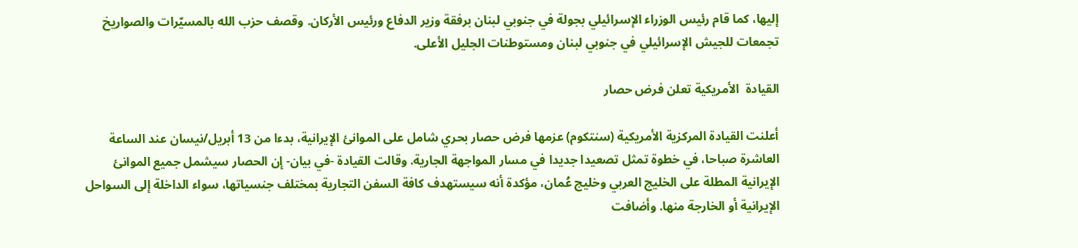إليها، كما قام رئيس الوزراء الإسرائيلي بجولة في جنوبي لبنان برفقة وزير الدفاع ورئيس الأركان. وقصف حزب الله بالمسيّرات والصواريخ تجمعات للجيش الإسرائيلي في جنوبي لبنان ومستوطنات الجليل الأعلى.

القيادة  الأمريكية تعلن فرض حصار

أعلنت القيادة المركزية الأمريكية (سنتكوم) عزمها فرض حصار بحري شامل على الموانئ الإيرانية، بدءا من 13 أبريل/نيسان عند الساعة العاشرة صباحا، في خطوة تمثل تصعيدا جديدا في مسار المواجهة الجارية. وقالت القيادة -في بيان- إن الحصار سيشمل جميع الموانئ الإيرانية المطلة على الخليج العربي وخليج عُمان، مؤكدة أنه سيستهدف كافة السفن التجارية بمختلف جنسياتها، سواء الداخلة إلى السواحل الإيرانية أو الخارجة منها. وأضافت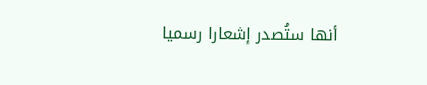أنها ستُصدر إشعارا رسميا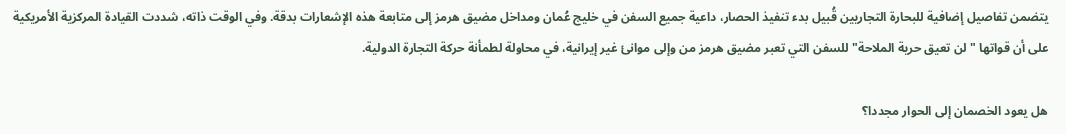يتضمن تفاصيل إضافية للبحارة التجاريين قُبيل بدء تنفيذ الحصار، داعية جميع السفن في خليج عُمان ومداخل مضيق هرمز إلى متابعة هذه الإشعارات بدقة. وفي الوقت ذاته، شددت القيادة المركزية الأمريكية على أن قواتها "لن تعيق حرية الملاحة" للسفن التي تعبر مضيق هرمز من وإلى موانئ غير إيرانية، في محاولة لطمأنة حركة التجارة الدولية.

هل يعود الخصمان إلى الحوار مجددا؟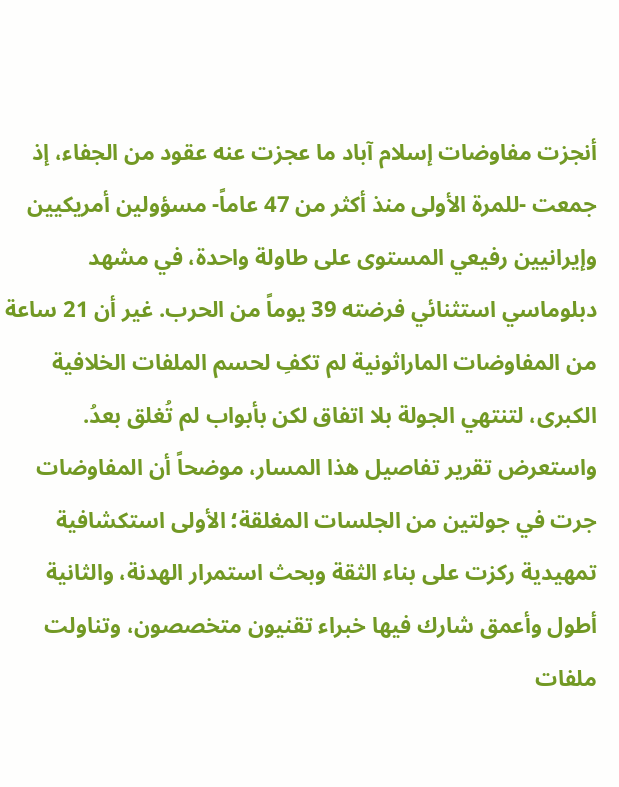أنجزت مفاوضات إسلام آباد ما عجزت عنه عقود من الجفاء، إذ جمعت -للمرة الأولى منذ أكثر من 47 عاماً- مسؤولين أمريكيين وإيرانيين رفيعي المستوى على طاولة واحدة، في مشهد دبلوماسي استثنائي فرضته 39 يوماً من الحرب. غير أن 21 ساعة من المفاوضات الماراثونية لم تكفِ لحسم الملفات الخلافية الكبرى، لتنتهي الجولة بلا اتفاق لكن بأبواب لم تُغلق بعدُ. واستعرض تقرير تفاصيل هذا المسار، موضحاً أن المفاوضات جرت في جولتين من الجلسات المغلقة؛ الأولى استكشافية تمهيدية ركزت على بناء الثقة وبحث استمرار الهدنة، والثانية أطول وأعمق شارك فيها خبراء تقنيون متخصصون، وتناولت ملفات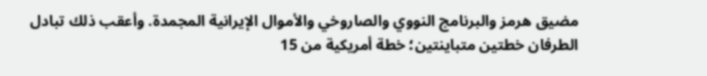مضيق هرمز والبرنامج النووي والصاروخي والأموال الإيرانية المجمدة. وأعقب ذلك تبادل الطرفان خطتين متباينتين؛ خطة أمريكية من 15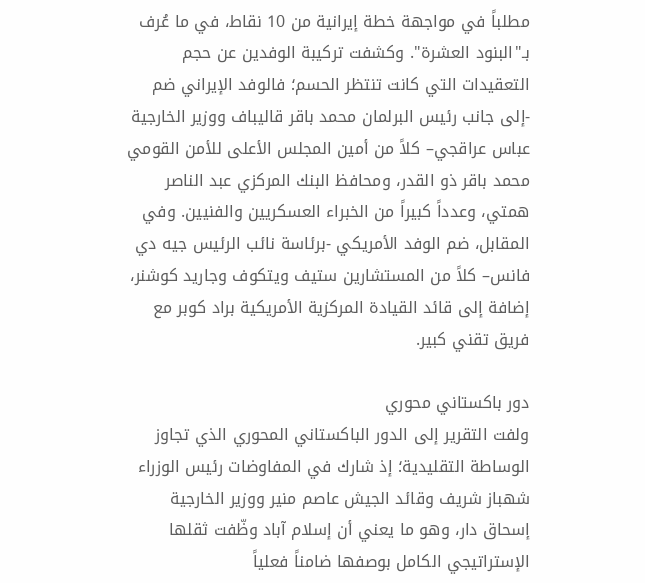مطلباً في مواجهة خطة إيرانية من 10 نقاط، في ما عُرف بـ"البنود العشرة". وكشفت تركيبة الوفدين عن حجم التعقيدات التي كانت تنتظر الحسم؛ فالوفد الإيراني ضم -إلى جانب رئيس البرلمان محمد باقر قاليباف ووزير الخارجية عباس عراقجي– كلاً من أمين المجلس الأعلى للأمن القومي محمد باقر ذو القدر، ومحافظ البنك المركزي عبد الناصر همتي، وعدداً كبيراً من الخبراء العسكريين والفنيين. وفي المقابل، ضم الوفد الأمريكي -برئاسة نائب الرئيس جيه دي فانس– كلاً من المستشارين ستيف ويتكوف وجاريد كوشنر، إضافة إلى قائد القيادة المركزية الأمريكية براد كوبر مع فريق تقني كبير.

دور باكستاني محوري
ولفت التقرير إلى الدور الباكستاني المحوري الذي تجاوز الوساطة التقليدية؛ إذ شارك في المفاوضات رئيس الوزراء شهباز شريف وقائد الجيش عاصم منير ووزير الخارجية إسحاق دار، وهو ما يعني أن إسلام آباد وظّفت ثقلها الإستراتيجي الكامل بوصفها ضامناً فعلياً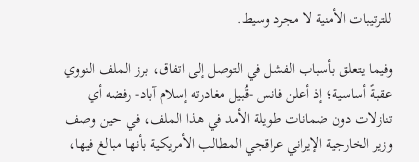للترتيبات الأمنية لا مجرد وسيط.

وفيما يتعلق بأسباب الفشل في التوصل إلى اتفاق، برز الملف النووي عقبةً أساسية؛ إذ أعلن فانس -قُبيل مغادرته إسلام آباد- رفضه أي تنازلات دون ضمانات طويلة الأمد في هذا الملف، في حين وصف وزير الخارجية الإيراني عراقجي المطالب الأمريكية بأنها مبالغ فيها،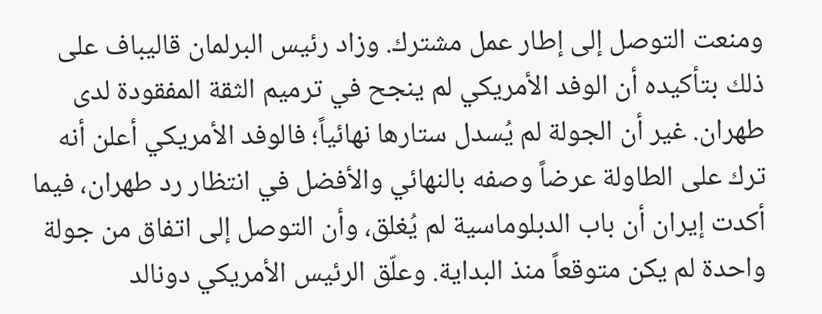ومنعت التوصل إلى إطار عمل مشترك. وزاد رئيس البرلمان قاليباف على ذلك بتأكيده أن الوفد الأمريكي لم ينجح في ترميم الثقة المفقودة لدى طهران. غير أن الجولة لم يُسدل ستارها نهائياً؛ فالوفد الأمريكي أعلن أنه ترك على الطاولة عرضاً وصفه بالنهائي والأفضل في انتظار رد طهران، فيما أكدت إيران أن باب الدبلوماسية لم يُغلق، وأن التوصل إلى اتفاق من جولة واحدة لم يكن متوقعاً منذ البداية. وعلّق الرئيس الأمريكي دونالد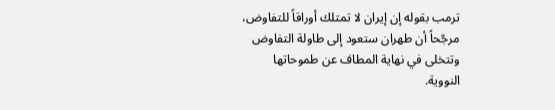ترمب بقوله إن إيران لا تمتلك أوراقاً للتفاوض، مرجّحاً أن طهران ستعود إلى طاولة التفاوض وتتخلى في نهاية المطاف عن طموحاتها النووية.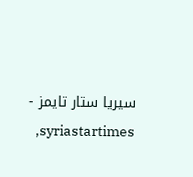سيريا ستار تايمز - syriastartimes,